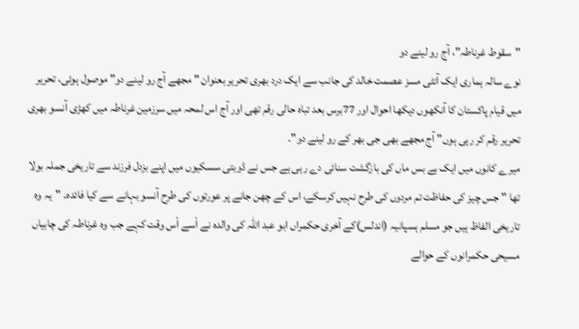"سقوط غرناطہ"، آج رو لینے دو
نوے سالہ ہماری ایک آنٹی مسز عصمت خالد کی جانب سے ایک درد بھری تحریر بعنوان " مجھے آج رو لینے دو" موصول ہوئی، تحریر میں قیام پاکستان کا آنکھوں دیکھا احوال اور 77برس بعد تباہ حالی رقم تھی اور آج اس لمحہ میں سرزمین غرناطہ میں کھڑی آنسو بھری تحریر رقم کر رہی ہوں" آج مجھے بھی جی بھر کے رو لینے دو"۔
میرے کانوں میں ایک بے بس ماں کی بازگشت سنائی دے رہی ہے جس نے ڈوبتی سسکیوں میں اپنے بزدل فرزند سے تاریخی جملہ بولا تھا " جس چیز کی حفاظت تم مردوں کی طرح نہیں کرسکے، اس کے چھن جانے پر عورتوں کی طرح آنسو بہانے سے کیا فائدہ۔ "یہ وہ تاریخی الفاظ ہیں جو مسلم ہسپانیہ (اندلس)کے آخری حکمراں ابو عبد اللہ کی والدہ نے اْسے اْس وقت کہے جب وہ غرناطہ کی چابیاں مسیحی حکمرانوں کے حوالے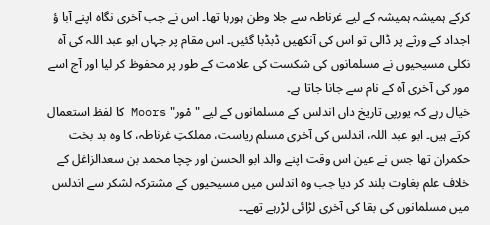کرکے ہمیشہ ہمیشہ کے لیے غرناطہ سے جلا وطن ہورہا تھا۔ اس نے جب آخری نگاہ اپنے آبا ؤ اجداد کے ورثے پر ڈالی تو اس کی آنکھیں ڈبڈبا گئیں۔ اس مقام پر جہاں ابو عبد اللہ کی آہ نکلی مسیحیوں نے مسلمانوں کی شکست کی علامت کے طور پر محفوظ کر لیا اور آج اسے مور کی آخری آہ کے نام سے جانا جاتا ہے۔
خیال رہے کہ یورپی تاریخ داں اندلس کے مسلمانوں کے لیے "مْور" Moors کا لفظ استعمال کرتے ہیں۔ ابو عبد اللہ، اندلس کی آخری مسلم ریاست، مملکتِ غرناطہ، کا وہ بد بخت حکمران تھا جس نے عین اس وقت اپنے والد ابو الحسن اور چچا محمد بن سعدالزاغل کے خلاف علم بغاوت بلند کر دیا جب وہ اندلس میں مسیحیوں کے مشترکہ لشکر سے اندلس میں مسلمانوں کی بقا کی آخری لڑائی لڑرہے تھے۔۔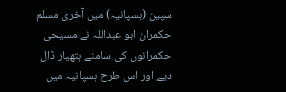سپین (ہسپانیہ) میں آخری مسلم حکمران ابو عبداللہ نے مسیحی حکمرانوں کی سامنے ہتھیار ڈال دیے اور اس طرح ہسپانیہ میں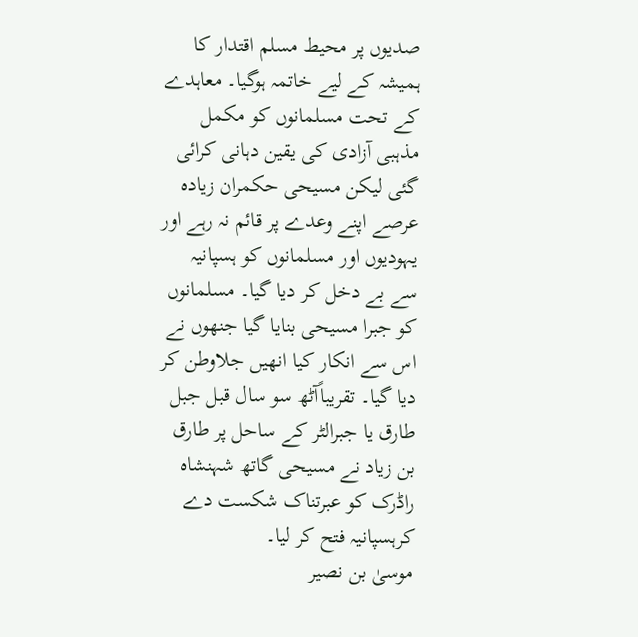صدیوں پر محیط مسلم اقتدار کا ہمیشہ کے لیے خاتمہ ہوگیا۔ معاہدے کے تحت مسلمانوں کو مکمل مذہبی آزادی کی یقین دہانی کرائی گئی لیکن مسیحی حکمران زیادہ عرصے اپنے وعدے پر قائم نہ رہے اور یہودیوں اور مسلمانوں کو ہسپانیہ سے بے دخل کر دیا گیا۔ مسلمانوں کو جبرا مسیحی بنایا گیا جنھوں نے اس سے انکار کیا انھیں جلاوطن کر دیا گیا۔ تقریباًآٹھ سو سال قبل جبل طارق یا جبرالٹر کے ساحل پر طارق بن زیاد نے مسیحی گاتھ شہنشاہ راڈرک کو عبرتناک شکست دے کرہسپانیہ فتح کر لیا۔
موسیٰ بن نصیر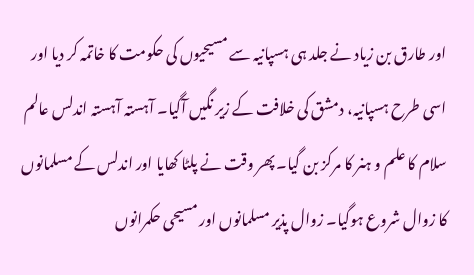اور طارق بن زیاد نے جلد ہی ہسپانیہ سے مسیحیوں کی حکومت کا خاتمہ کر دیا اور اسی طرح ہسپانیہ، دمشق کی خلافت کے زیر نگیں آگیا۔ آہستہ آہستہ اندلس عالم سلام کا علم و ہنر کا مرکز بن گیا۔ پھر وقت نے پلٹا کھایا اور اندلس کے مسلمانوں کا زوال شروع ہوگیا۔ زوال پذیر مسلمانوں اور مسیحی حکمرانوں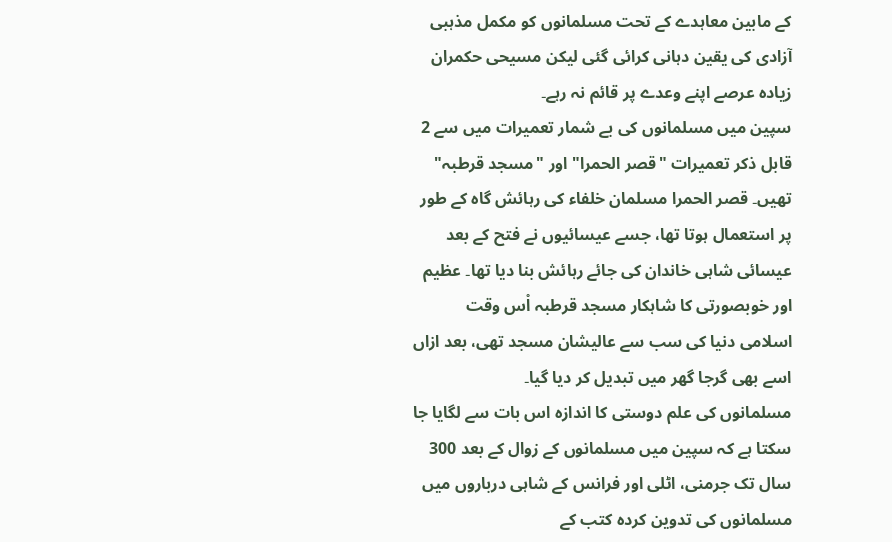کے مابین معاہدے کے تحت مسلمانوں کو مکمل مذہبی آزادی کی یقین دہانی کرائی گئی لیکن مسیحی حکمران زیادہ عرصے اپنے وعدے پر قائم نہ رہے۔
سپین میں مسلمانوں کی بے شمار تعمیرات میں سے 2 قابل ذکر تعمیرات "قصر الحمرا" اور "مسجد قرطبہ" تھیں۔ قصر الحمرا مسلمان خلفاء کی رہائش گاہ کے طور پر استعمال ہوتا تھا، جسے عیسائیوں نے فتح کے بعد عیسائی شاہی خاندان کی جائے رہائش بنا دیا تھا۔ عظیم اور خوبصورتی کا شاہکار مسجد قرطبہ اْس وقت اسلامی دنیا کی سب سے عالیشان مسجد تھی، بعد ازاں اسے بھی گرجا گھر میں تبدیل کر دیا گیا۔
مسلمانوں کی علم دوستی کا اندازہ اس بات سے لگایا جا سکتا ہے کہ سپین میں مسلمانوں کے زوال کے بعد 300 سال تک جرمنی، اٹلی اور فرانس کے شاہی درباروں میں مسلمانوں کی تدوین کردہ کتب کے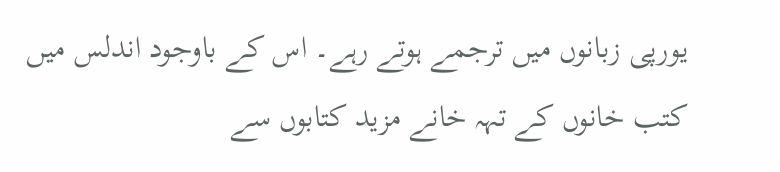یورپی زبانوں میں ترجمے ہوتے رہے۔ اس کے باوجود اندلس میں کتب خانوں کے تہہ خانے مزید کتابوں سے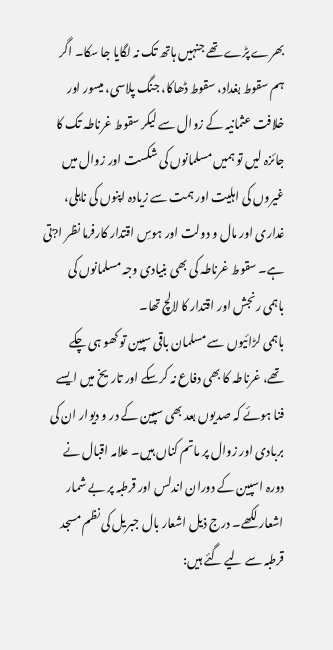بھرے پڑے تھے جنہیں ہاتھ تک نہ لگایا جا سکا۔ اگر ہم سقوط بغداد، سقوط ڈھاکا، جنگ پلاسی، میسور اور خلافت عثمانیہ کے زوال سے لیکر سقوط غرناطہ تک کا جائزہ لیں تو ہمیں مسلمانوں کی شکست اور زوال میں غیروں کی اہلیت اور ہمت سے زیادہ اپنوں کی ناہلی، غداری اور مال و دولت اور ہوسِ اقتدار کارفرما نظر ا?تی ہے۔ سقوط غرناطہ کی بھی بنیادی وجہ مسلمانوں کی باہمی رنجش اور اقتدار کا لالچ تھا۔
باہمی لڑائیوں سے مسلمان باقی سپین تو کھو ہی چکے تھے، غرناطہ کا بھی دفاع نہ کرسکے اور تاریخ میں ایسے فنا ہوئے کہ صدیوں بعد بھی سپین کے در و دیوار ان کی بربادی اور زوال پر ماتم کناں ہیں۔ علامہ اقبال نے دورہ اسپین کے دوران اندلس اور قرطبہ پر بے شمار اشعار لکھے۔ درج ذیل اشعار بال جبریل کی نظم مسجد قرطبہ سے لیے گئے ہیں: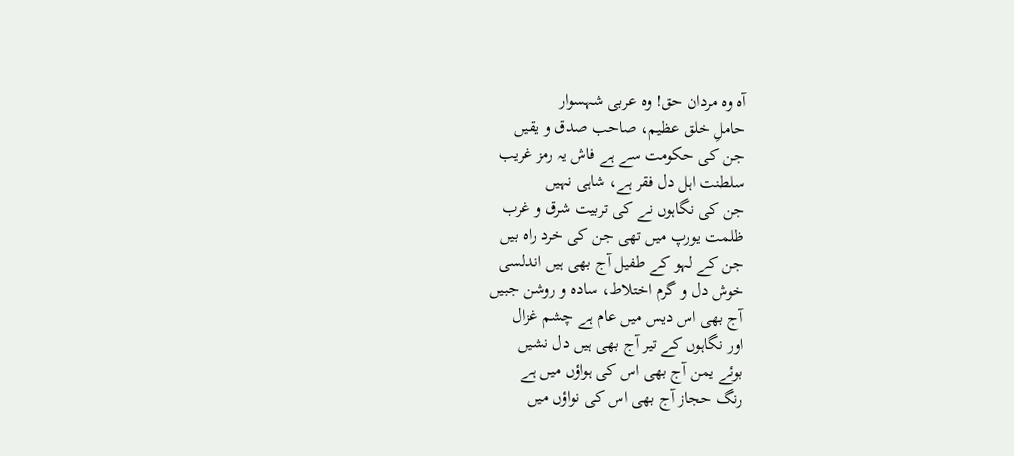آہ وہ مردان حق! وہ عربی شہسوار
حاملِ خلق عظیم، صاحب صدق و یقیں
جن کی حکومت سے ہے فاش یہ رمز غریب
سلطنت اہل دل فقر ہے، شاہی نہیں
جن کی نگاہوں نے کی تربیت شرق و غرب
ظلمت یورپ میں تھی جن کی خرد راہ بیں
جن کے لہو کے طفیل آج بھی ہیں اندلسی
خوش دل و گرم اختلاط، سادہ و روشن جبیں
آج بھی اس دیس میں عام ہے چشم غزال
اور نگاہوں کے تیر آج بھی ہیں دل نشیں
بوئے یمن آج بھی اس کی ہواؤں میں ہے
رنگ حجاز آج بھی اس کی نواؤں میں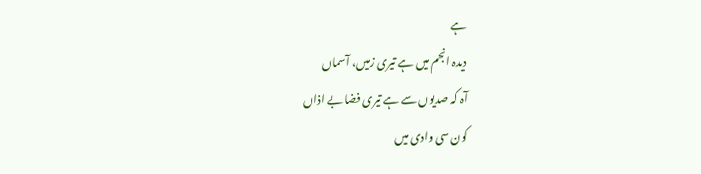ہے
دیدہ انجم میں ہے تیری زمیں، آسماں
آہ کہ صدیوں سے ہے تیری فضا بے اذاں
کون سی وادی میں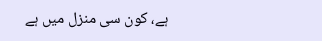ہے، کون سی منزل میں ہے